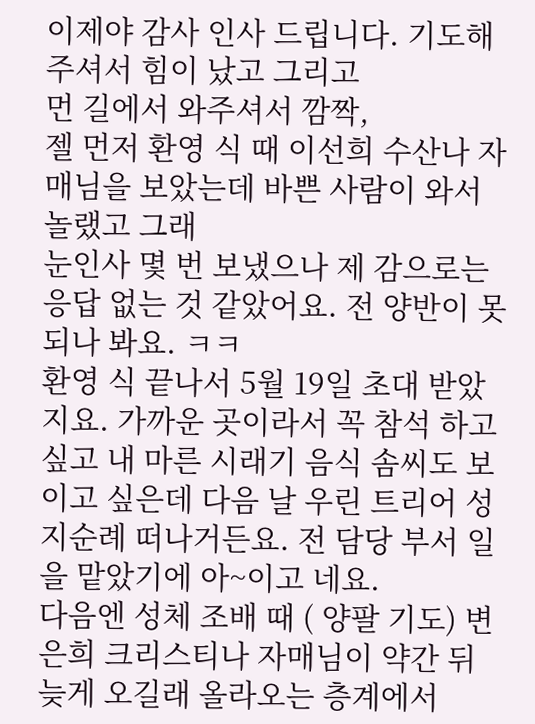이제야 감사 인사 드립니다. 기도해주셔서 힘이 났고 그리고
먼 길에서 와주셔서 깜짝,
젤 먼저 환영 식 때 이선희 수산나 자매님을 보았는데 바쁜 사람이 와서 놀랬고 그래
눈인사 몇 번 보냈으나 제 감으로는 응답 없는 것 같았어요. 전 양반이 못되나 봐요. ㅋㅋ
환영 식 끝나서 5월 19일 초대 받았지요. 가까운 곳이라서 꼭 참석 하고 싶고 내 마른 시래기 음식 솜씨도 보이고 싶은데 다음 날 우린 트리어 성지순례 떠나거든요. 전 담당 부서 일을 맡았기에 아~이고 네요.
다음엔 성체 조배 때 ( 양팔 기도) 변은희 크리스티나 자매님이 약간 뒤 늦게 오길래 올라오는 층계에서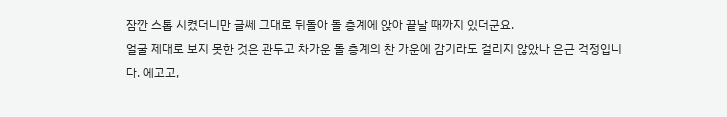잠깐 스톱 시켰더니만 글쎄 그대로 뒤돌아 돌 층계에 앉아 끝날 때까지 있더군요.
얼굴 제대로 보지 못한 것은 관두고 차가운 돌 층계의 찬 가운에 감기라도 걸리지 않았나 은근 걱정입니다. 에고고,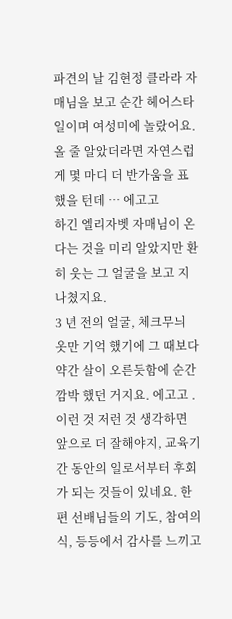파견의 날 김현정 클라라 자매님을 보고 순간 헤어스타일이며 여성미에 놀랐어요.
올 줄 알았더라면 자연스럽게 몇 마디 더 반가움을 표했을 턴데 … 에고고
하긴 엘리자벳 자매님이 온다는 것을 미리 알았지만 환히 웃는 그 얼굴을 보고 지나쳤지요.
3 년 전의 얼굴, 체크무늬 옷만 기억 했기에 그 때보다 약간 살이 오른듯함에 순간 깜박 했던 거지요. 에고고 .
이런 것 저런 것 생각하면 앞으로 더 잘해야지, 교육기간 동안의 일로서부터 후회가 되는 것들이 있네요. 한 편 선배님들의 기도, 참여의식, 등등에서 감사를 느끼고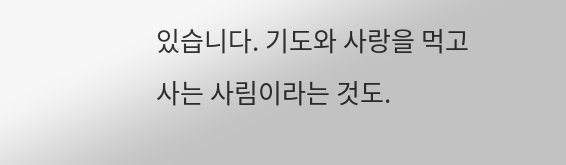있습니다. 기도와 사랑을 먹고 사는 사림이라는 것도.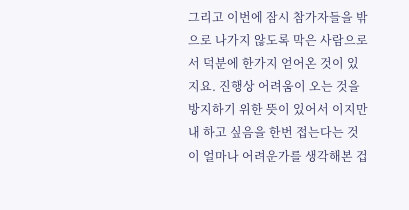그리고 이번에 잠시 참가자들을 밖으로 나가지 않도록 막은 사람으로서 덕분에 한가지 얻어온 것이 있지요. 진행상 어려움이 오는 것을 방지하기 위한 뜻이 있어서 이지만 내 하고 싶음을 한번 접는다는 것이 얼마나 어려운가를 생각해본 겁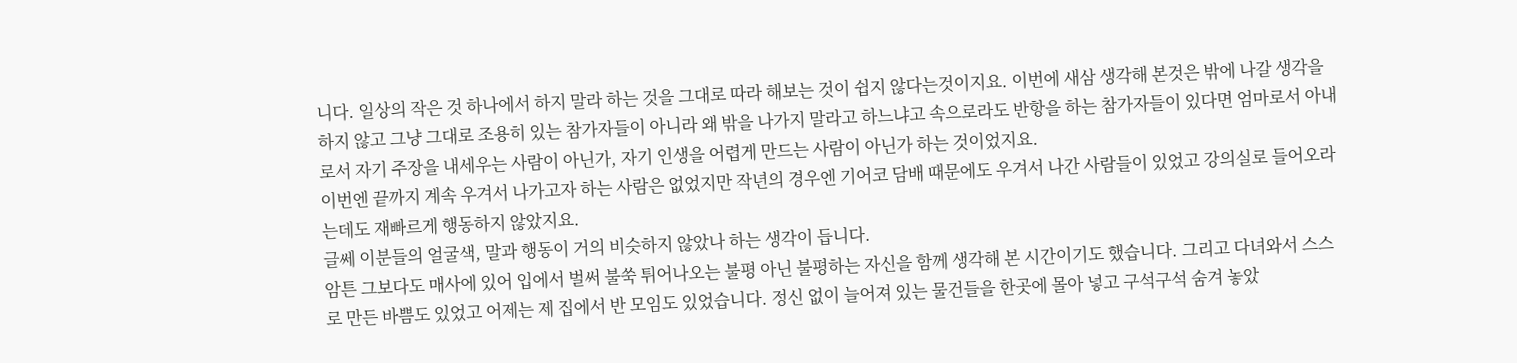니다. 일상의 작은 것 하나에서 하지 말라 하는 것을 그대로 따라 해보는 것이 쉽지 않다는것이지요. 이번에 새삼 생각해 본것은 밖에 나갈 생각을 하지 않고 그냥 그대로 조용히 있는 참가자들이 아니라 왜 밖을 나가지 말라고 하느냐고 속으로라도 반항을 하는 참가자들이 있다면 엄마로서 아내로서 자기 주장을 내세우는 사람이 아닌가, 자기 인생을 어렵게 만드는 사람이 아닌가 하는 것이었지요.
이번엔 끝까지 계속 우겨서 나가고자 하는 사람은 없었지만 작년의 경우엔 기어코 담배 때문에도 우겨서 나간 사람들이 있었고 강의실로 들어오라는데도 재빠르게 행동하지 않았지요.
글쎄 이분들의 얼굴색, 말과 행동이 거의 비슷하지 않았나 하는 생각이 듭니다.
암튼 그보다도 매사에 있어 입에서 벌써 불쑥 튀어나오는 불평 아닌 불평하는 자신을 함께 생각해 본 시간이기도 했습니다. 그리고 다녀와서 스스로 만든 바쁨도 있었고 어제는 제 집에서 반 모임도 있었습니다. 정신 없이 늘어져 있는 물건들을 한곳에 몰아 넣고 구석구석 숨겨 놓았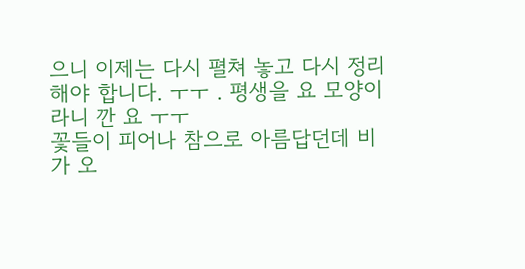으니 이제는 다시 펼쳐 놓고 다시 정리해야 합니다. ㅜㅜ . 평생을 요 모양이라니 깐 요 ㅜㅜ
꽃들이 피어나 참으로 아름답던데 비가 오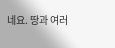네요. 땅과 여러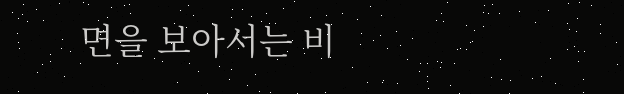면을 보아서는 비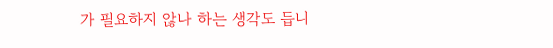가 필요하지 않나 하는 생각도 듭니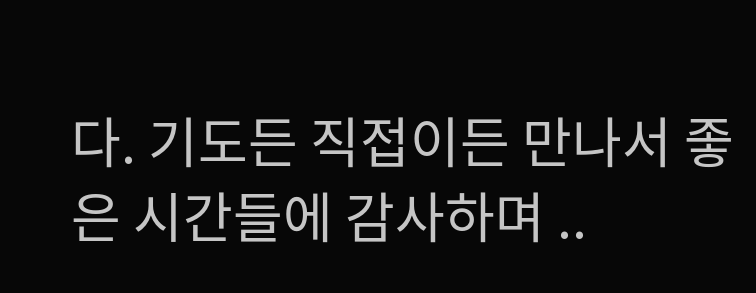다. 기도든 직접이든 만나서 좋은 시간들에 감사하며 ..